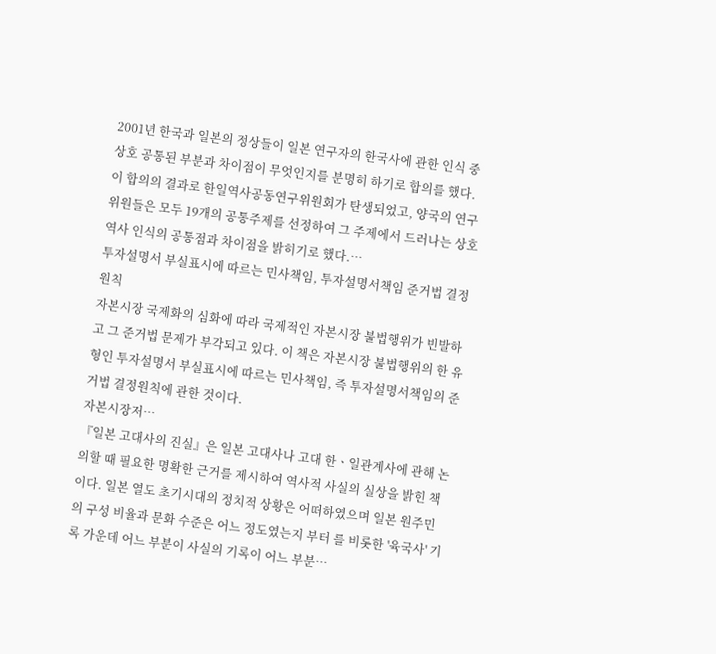2001년 한국과 일본의 정상들이 일본 연구자의 한국사에 관한 인식 중 상호 공통된 부분과 차이점이 무엇인지를 분명히 하기로 합의를 했다. 이 합의의 결과로 한일역사공동연구위원회가 탄생되었고, 양국의 연구 위원들은 모두 19개의 공통주제를 선정하여 그 주제에서 드러나는 상호 역사 인식의 공통점과 차이점을 밝히기로 했다.…
투자설명서 부실표시에 따르는 민사책임, 투자설명서책임 준거법 결정원칙
자본시장 국제화의 심화에 따라 국제적인 자본시장 불법행위가 빈발하고 그 준거법 문제가 부각되고 있다. 이 책은 자본시장 불법행위의 한 유형인 투자설명서 부실표시에 따르는 민사책임, 즉 투자설명서책임의 준거법 결정원칙에 관한 것이다.
자본시장저…
『일본 고대사의 진실』은 일본 고대사나 고대 한ㆍ일관계사에 관해 논의할 때 필요한 명확한 근거를 제시하여 역사적 사실의 실상을 밝힌 책이다. 일본 열도 초기시대의 정치적 상황은 어떠하였으며 일본 원주민의 구성 비율과 문화 수준은 어느 정도였는지 부터 를 비롯한 '육국사' 기록 가운데 어느 부분이 사실의 기록이 어느 부분…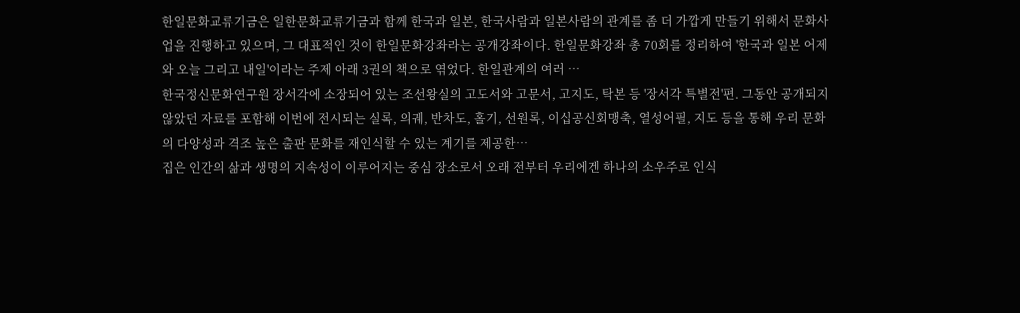한일문화교류기금은 일한문화교류기금과 함께 한국과 일본, 한국사람과 일본사람의 관계를 좀 더 가깝게 만들기 위해서 문화사업을 진행하고 있으며, 그 대표적인 것이 한일문화강좌라는 공개강좌이다. 한일문화강좌 총 70회를 정리하여 '한국과 일본 어제와 오늘 그리고 내일'이라는 주제 아래 3권의 책으로 엮었다. 한일관계의 여러 …
한국정신문화연구원 장서각에 소장되어 있는 조선왕실의 고도서와 고문서, 고지도, 탁본 등 '장서각 특별전'편. 그동안 공개되지 않았던 자료를 포함해 이번에 전시되는 실록, 의궤, 반차도, 홀기, 선원록, 이십공신회맹축, 열성어필, 지도 등을 통해 우리 문화의 다양성과 격조 높은 출판 문화를 재인식할 수 있는 계기를 제공한…
집은 인간의 삶과 생명의 지속성이 이루어지는 중심 장소로서 오래 전부터 우리에겐 하나의 소우주로 인식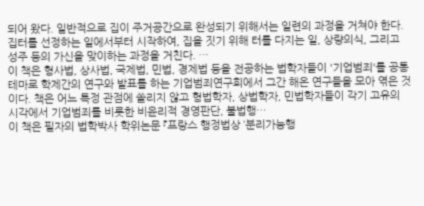되어 왔다. 일반적으로 집이 주거공간으로 완성되기 위해서는 일련의 과정을 거쳐야 한다. 집터를 선정하는 일에서부터 시작하여, 집을 짓기 위해 터를 다지는 일, 상량의식, 그리고 성주 등의 가신을 맞이하는 과정을 거친다. …
이 책은 형사법, 상사법, 국제법, 민법, 경제법 등을 전공하는 법학자들이 '기업범죄'를 공통테마로 학제간의 연구와 발표를 하는 기업범죄연구회에서 그간 해온 연구들을 모아 엮은 것이다. 책은 어느 특정 관점에 쏠리지 않고 형법학자, 상법학자, 민법학자들이 각기 고유의 시각에서 기업범죄를 비롯한 비윤리적 경영판단, 불법행…
이 책은 필자의 법학박사 학위논문 『프랑스 행정법상 ‘분리가능행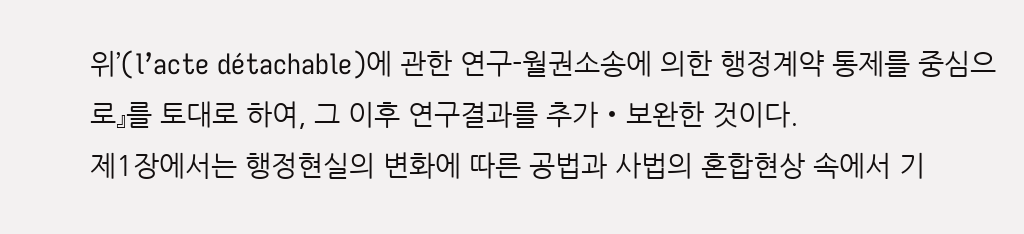위’(l’acte détachable)에 관한 연구-월권소송에 의한 행정계약 통제를 중심으로』를 토대로 하여, 그 이후 연구결과를 추가・보완한 것이다.
제1장에서는 행정현실의 변화에 따른 공법과 사법의 혼합현상 속에서 기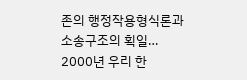존의 행정작용형식론과 소송구조의 획일…
2000년 우리 한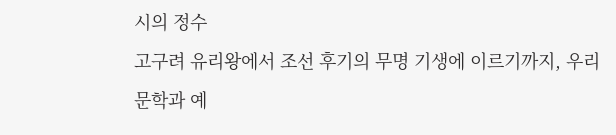시의 정수
고구려 유리왕에서 조선 후기의 무명 기생에 이르기까지, 우리 문학과 예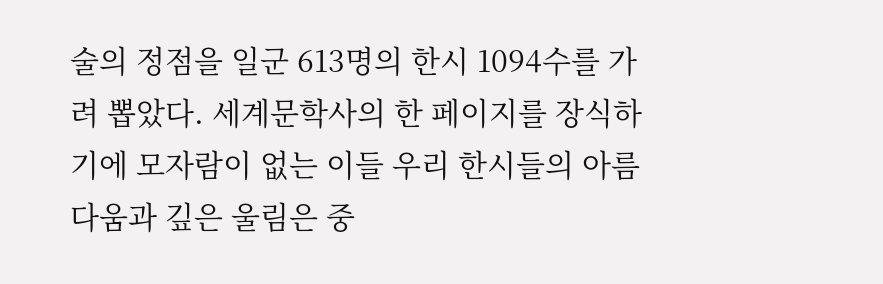술의 정점을 일군 613명의 한시 1094수를 가려 뽑았다. 세계문학사의 한 페이지를 장식하기에 모자람이 없는 이들 우리 한시들의 아름다움과 깊은 울림은 중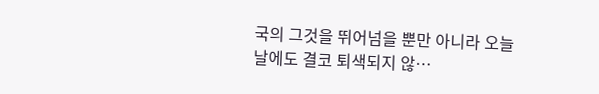국의 그것을 뛰어넘을 뿐만 아니라 오늘날에도 결코 퇴색되지 않…